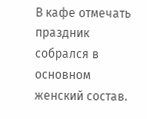В кафе отмечать праздник собрался в основном женский состав.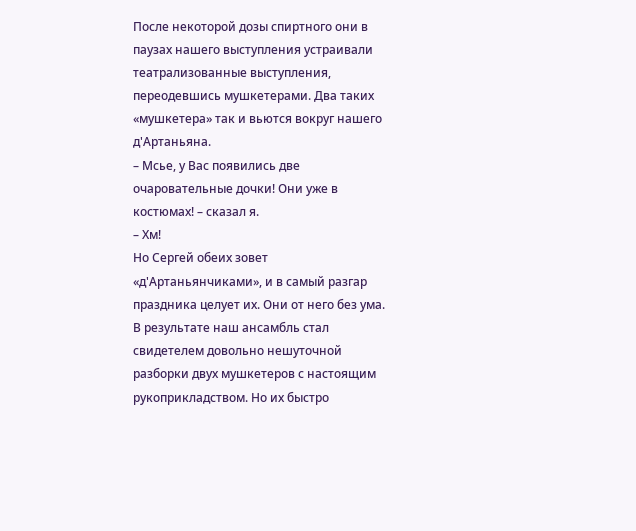После некоторой дозы спиртного они в паузах нашего выступления устраивали театрализованные выступления, переодевшись мушкетерами. Два таких «мушкетера» так и вьются вокруг нашего д'Артаньяна.
– Мсье, у Вас появились две очаровательные дочки! Они уже в костюмах! – сказал я.
– Хм!
Но Сергей обеих зовет «д'Артаньянчиками», и в самый разгар праздника целует их. Они от него без ума. В результате наш ансамбль стал свидетелем довольно нешуточной разборки двух мушкетеров с настоящим рукоприкладством. Но их быстро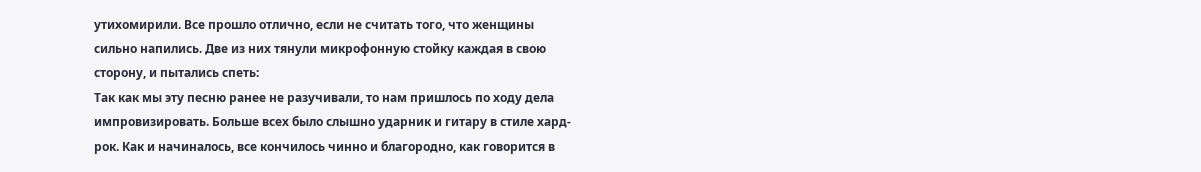утихомирили. Все прошло отлично, если не считать того, что женщины сильно напились. Две из них тянули микрофонную стойку каждая в свою сторону, и пытались спеть:
Так как мы эту песню ранее не разучивали, то нам пришлось по ходу дела импровизировать. Больше всех было слышно ударник и гитару в стиле хард-рок. Как и начиналось, все кончилось чинно и благородно, как говорится в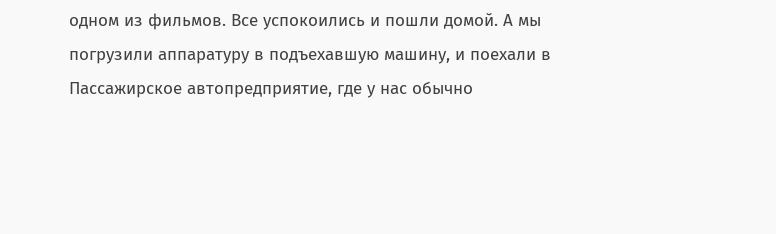одном из фильмов. Все успокоились и пошли домой. А мы погрузили аппаратуру в подъехавшую машину, и поехали в Пассажирское автопредприятие, где у нас обычно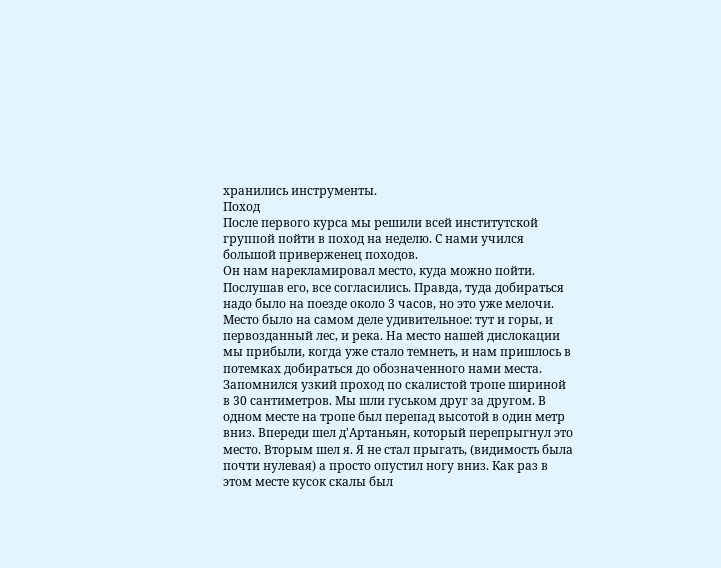хранились инструменты.
Поход
После первого курса мы решили всей институтской группой пойти в поход на неделю. С нами учился большой приверженец походов.
Он нам нарекламировал место, куда можно пойти. Послушав его, все согласились. Правда, туда добираться надо было на поезде около 3 часов, но это уже мелочи. Место было на самом деле удивительное: тут и горы, и первозданный лес, и река. На место нашей дислокации мы прибыли, когда уже стало темнеть, и нам пришлось в потемках добираться до обозначенного нами места. Запомнился узкий проход по скалистой тропе шириной в 30 сантиметров. Мы шли гуськом друг за другом. В одном месте на тропе был перепад высотой в один метр вниз. Впереди шел д'Артаньян, который перепрыгнул это место. Вторым шел я. Я не стал прыгать, (видимость была почти нулевая) а просто опустил ногу вниз. Как раз в этом месте кусок скалы был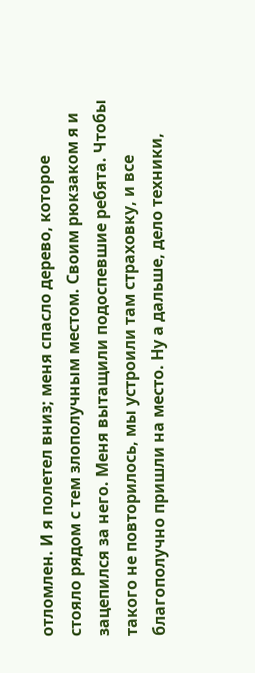отломлен. И я полетел вниз; меня спасло дерево, которое стояло рядом с тем злополучным местом. Своим рюкзаком я и зацепился за него. Меня вытащили подоспевшие ребята. Чтобы такого не повторилось, мы устроили там страховку, и все благополучно пришли на место. Ну а дальше, дело техники,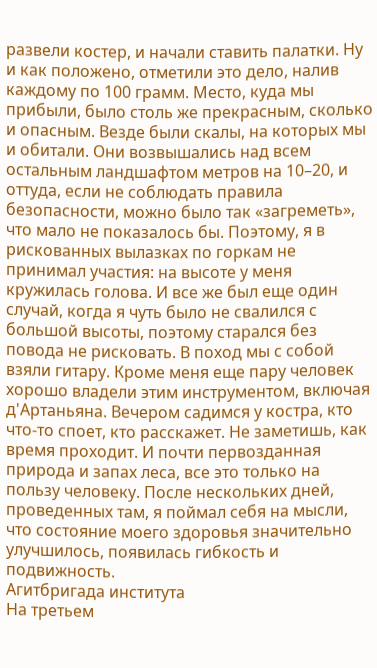развели костер, и начали ставить палатки. Ну и как положено, отметили это дело, налив каждому по 100 грамм. Место, куда мы прибыли, было столь же прекрасным, сколько и опасным. Везде были скалы, на которых мы и обитали. Они возвышались над всем остальным ландшафтом метров на 10–20, и оттуда, если не соблюдать правила безопасности, можно было так «загреметь», что мало не показалось бы. Поэтому, я в рискованных вылазках по горкам не принимал участия: на высоте у меня кружилась голова. И все же был еще один случай, когда я чуть было не свалился с большой высоты, поэтому старался без повода не рисковать. В поход мы с собой взяли гитару. Кроме меня еще пару человек хорошо владели этим инструментом, включая д'Артаньяна. Вечером садимся у костра, кто что-то споет, кто расскажет. Не заметишь, как время проходит. И почти первозданная природа и запах леса, все это только на пользу человеку. После нескольких дней, проведенных там, я поймал себя на мысли, что состояние моего здоровья значительно улучшилось, появилась гибкость и подвижность.
Агитбригада института
На третьем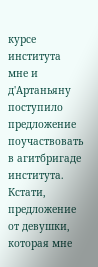курсе института мне и д'Артаньяну поступило предложение поучаствовать в агитбригаде института. Кстати, предложение от девушки, которая мне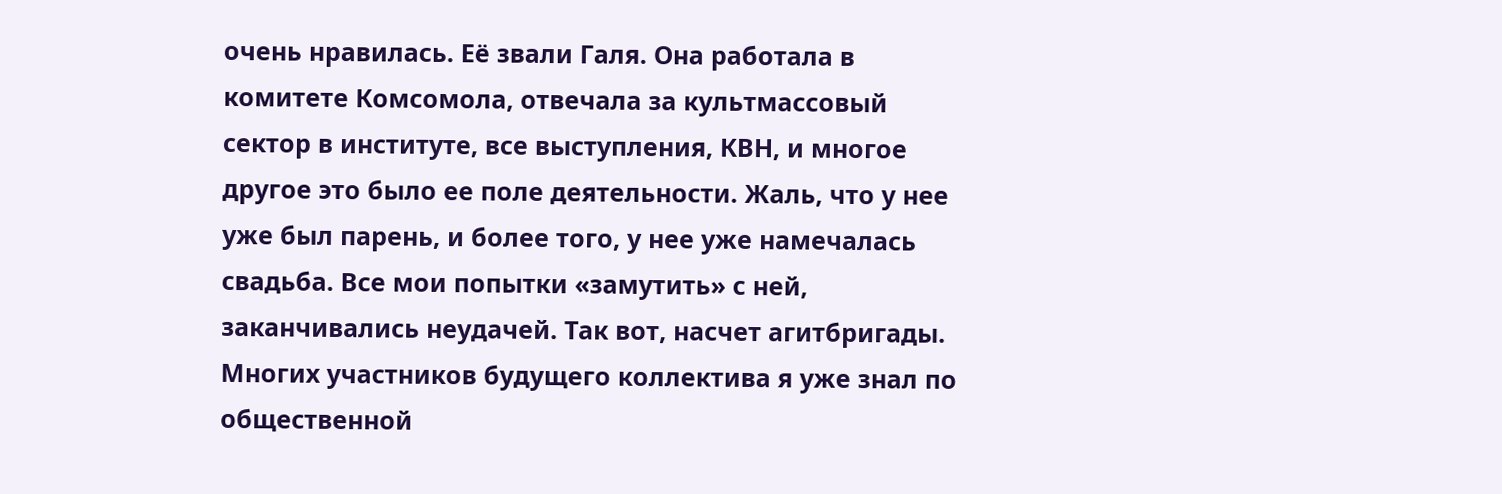очень нравилась. Её звали Галя. Она работала в комитете Комсомола, отвечала за культмассовый сектор в институте, все выступления, КВН, и многое другое это было ее поле деятельности. Жаль, что у нее уже был парень, и более того, у нее уже намечалась свадьба. Все мои попытки «замутить» с ней, заканчивались неудачей. Так вот, насчет агитбригады. Многих участников будущего коллектива я уже знал по общественной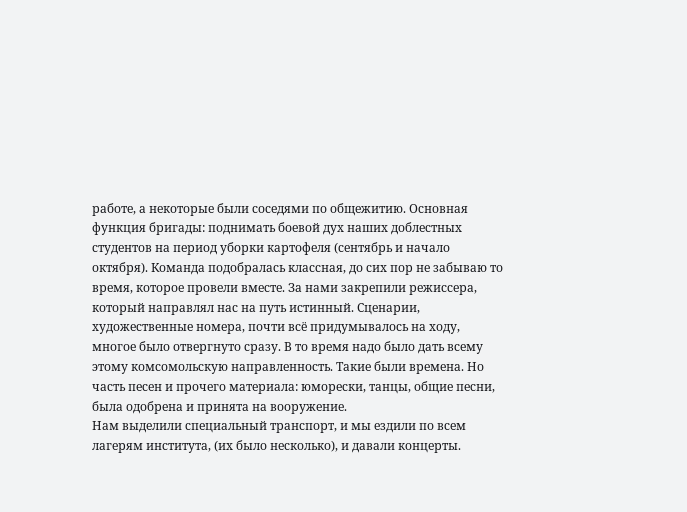работе, а некоторые были соседями по общежитию. Основная функция бригады: поднимать боевой дух наших доблестных студентов на период уборки картофеля (сентябрь и начало октября). Команда подобралась классная, до сих пор не забываю то время, которое провели вместе. За нами закрепили режиссера, который направлял нас на путь истинный. Сценарии, художественные номера, почти всё придумывалось на ходу, многое было отвергнуто сразу. В то время надо было дать всему этому комсомольскую направленность. Такие были времена. Но часть песен и прочего материала: юморески, танцы, общие песни, была одобрена и принята на вооружение.
Нам выделили специальный транспорт, и мы ездили по всем лагерям института, (их было несколько), и давали концерты.